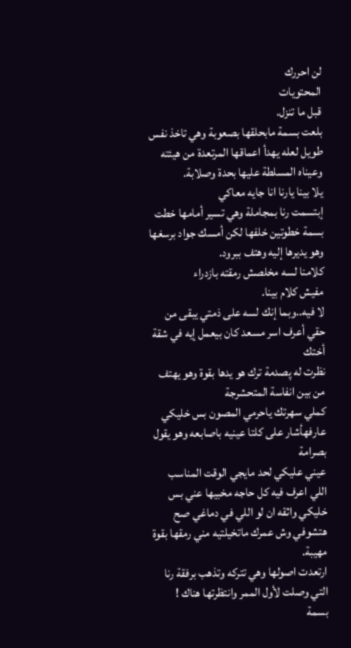لن احررك
المحتويات
قبل ما تنزل.
بلعت بسمة مابحلقها بصعوبة وهي تاخذ نفس طويل لعله يهدأ اعماقها المرتعدة من هيئته وعيناه المسلطة عليها بحدة وصلابة.
يلا بينا يارنا انا جايه معاكي
إبتسمت رنا بمجاملة وهي تسير أمامها خطت بسمة خطوتين خلفها لكن أمسك جواد برسغها وهو يديرها إليه وهتف ببرود.
كلامنا لسه مخلصش رمقته بازدراء
مفيش كلام بينا.
لا فيه..وبما إنك لسه على ذمتي يبقى من حقي أعرف اسر مسعد كان بيعمل إيه في شقة أختك
نظرت له پصدمة ترك هو يدها بقوة وهو يهتف من بين انفاسة المتحشرجة
كملي سهرتك ياحرمي المصون بس خليكي عارفهأشار على كلتا عينيه باصابعه وهو يقول بصرامة
عيني عليكي لحد مايجي الوقت المناسب اللي اعرف فيه كل حاجه مخبيها عني بس خليكي واثقه ان لو اللي في دماغي صح هتشوفي وش عمرك ماتخيلتيه مني رمقها بقوة مهيبة.
ارتعدت اصولها وهي تتركه وتذهب برفقة رنا التي وصلت لأول الممر وانتظرتها هناك !
بسمة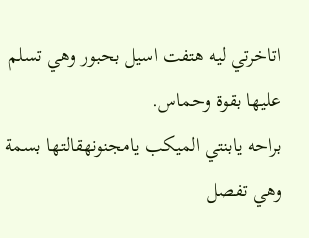اتاخرتي ليه هتفت اسيل بحبور وهي تسلم عليها بقوة وحماس.
براحه يابنتي الميكب يامجنونهقالتها بسمة وهي تفصل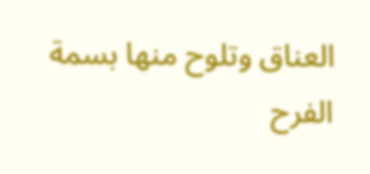العناق وتلوح منها بسمة الفرح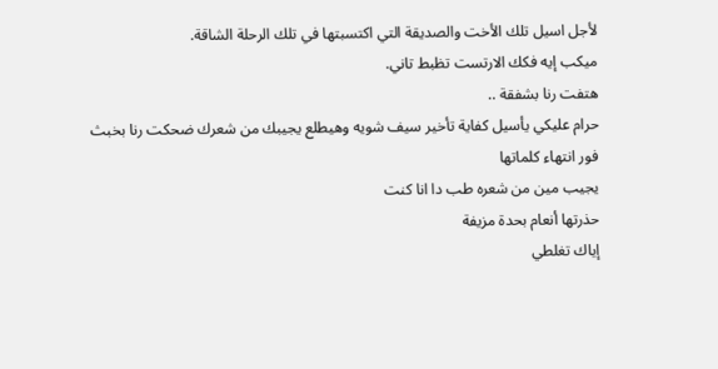لأجل اسيل تلك الأخت والصديقة التي اكتسبتها في تلك الرحلة الشاقة.
ميكب إيه فكك الارتست تظبط تاني.
هتفت رنا بشفقة ..
حرام عليكي يأسيل كفاية تأخير سيف شويه وهيطلع يجيبك من شعرك ضحكت رنا بخبث
فور انتهاء كلماتها
يجيب مين من شعره طب دا انا كنت
حذرتها أنعام بحدة مزيفة
إياك تغلطي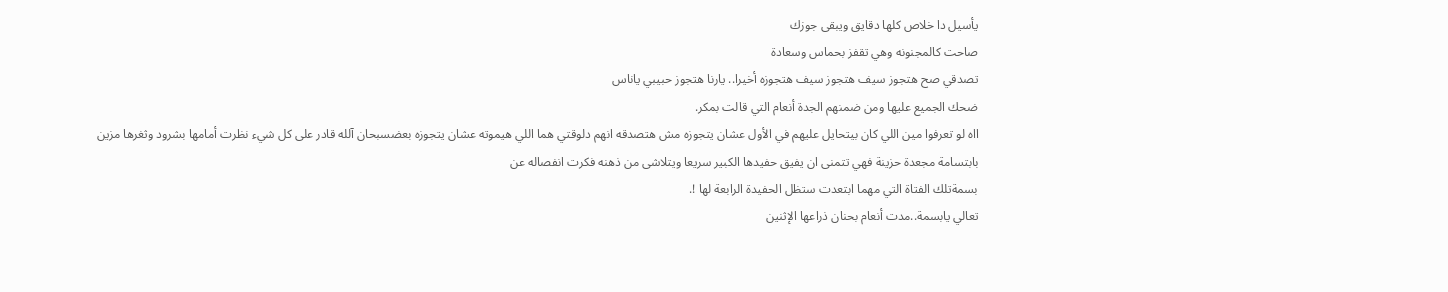يأسيل دا خلاص كلها دقايق ويبقى جوزك
صاحت كالمجنونه وهي تقفز بحماس وسعادة
تصدقي صح هتجوز سيف هتجوز سيف هتجوزه أخيرا.. يارنا هتجوز حبيبي ياناس
ضحك الجميع عليها ومن ضمنهم الجدة أنعام التي قالت بمكر.
ااه لو تعرفوا مين اللي كان بيتحايل عليهم في الأول عشان يتجوزه مش هتصدقه انهم دلوقتي هما اللي هيموته عشان يتجوزه بعضسبحان آلله قادر على كل شيء نظرت أمامها بشرود وثغرها مزين
بابتسامة مجعدة حزينة فهي تتمنى ان يفيق حفيدها الكبير سريعا ويتلاشى من ذهنه فكرت انفصاله عن
بسمةتلك الفتاة التي مهما ابتعدت ستظل الحفيدة الرابعة لها !.
تعالي يابسمة..مدت أنعام بحنان ذراعها الإثنين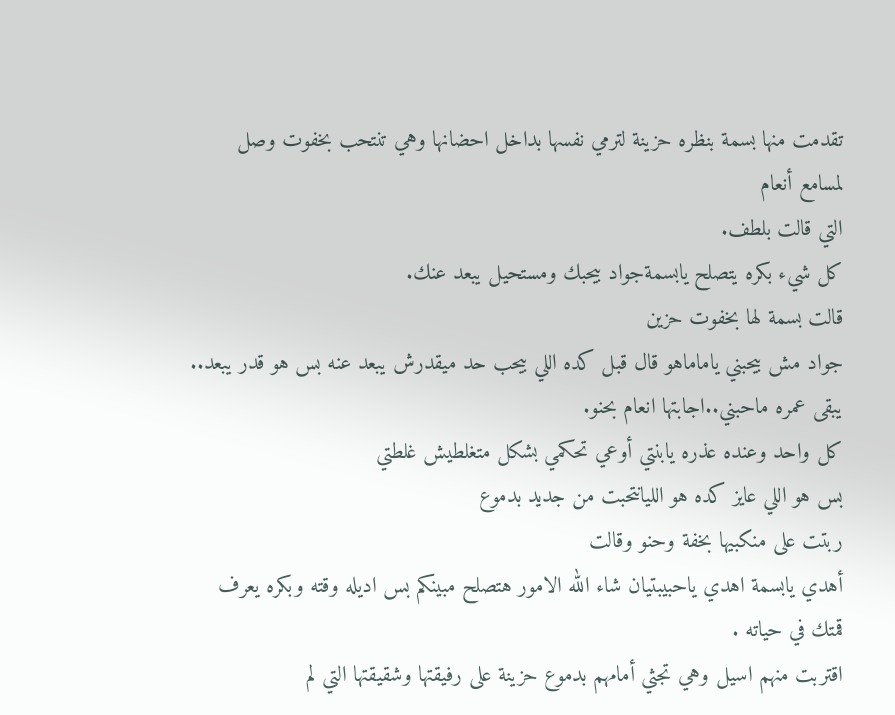تقدمت منها بسمة بنظره حزينة لترمي نفسها بداخل احضانها وهي تنتحب بخفوت وصل لمسامع أنعام
التي قالت بلطف.
كل شيء بكره يتصلح يابسمةجواد بيحبك ومستحيل يبعد عنك.
قالت بسمة لها بخفوت حزين
جواد مش بيحبني ياماماهو قال قبل كده اللي بيحب حد ميقدرش يبعد عنه بس هو قدر يبعد.. يبقى عمره ماحبني..اجابتها انعام بحنو.
كل واحد وعنده عذره يابنتي أوعي تحكمي بشكل متغلطيش غلطتي
بس هو اللي عايز كده هو الليانتحبت من جديد بدموع
ربتت على منكبيها بخفة وحنو وقالت
أهدي يابسمة اهدي ياحبيبتيان شاء الله الامور هتصلح مبينكم بس اديله وقته وبكره يعرف قمتك في حياته .
اقتربت منهم اسيل وهي تجثي أمامهم بدموع حزينة على رفيقتها وشقيقتها التي لم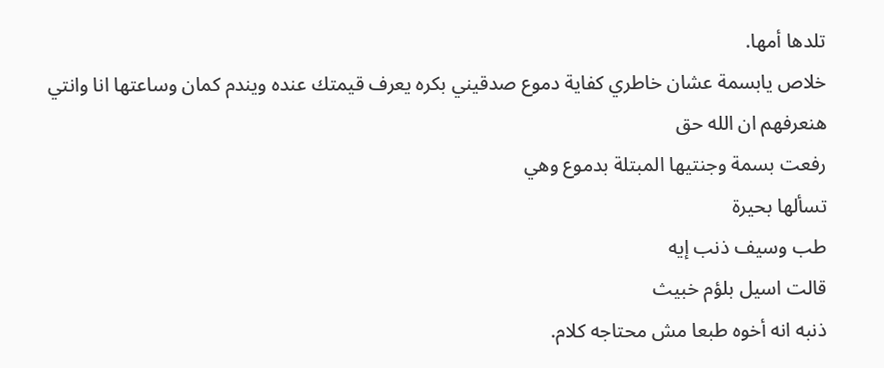تلدها أمها.
خلاص يابسمة عشان خاطري كفاية دموع صدقيني بكره يعرف قيمتك عنده ويندم كمان وساعتها انا وانتي هنعرفهم ان الله حق
رفعت بسمة وجنتيها المبتلة بدموع وهي
تسألها بحيرة
طب وسيف ذنب إيه
قالت اسيل بلؤم خبيث
ذنبه انه أخوه طبعا مش محتاجه كلام.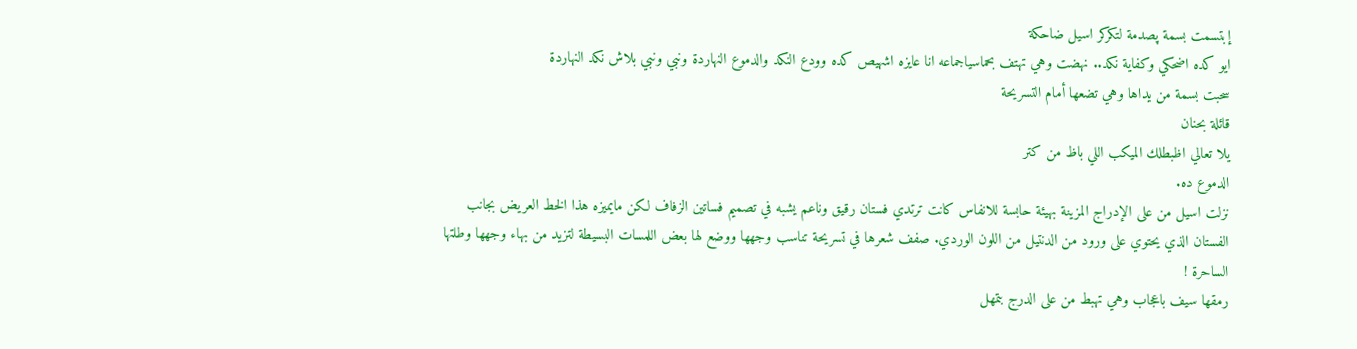إبتسمت بسمة پصدمة لتكركر اسيل ضاحكة
ايو كده اضحكي وكفاية نكد.. نهضت وهي تهتف بحماسياجماعه انا عايزه اشهيص كده وودع النكد والدموع النهاردة ونبي ونبي بلاش نكد النهاردة
سحبت بسمة من يداها وهي تضعها أمام التسريحة
قائلة بحنان
يلا تعالي اظبطلك الميكب اللي باظ من كتر
الدموع ده.
نزلت اسيل من على الإدراج المزينة بهيئة حابسة للانفاس كانت ترتدي فستان رقيق وناعم يشبه في تصميم فساتين الزفاف لكن مايميزه هذا الخط العريض بجانب الفستان الذي يحتوي على ورود من الدنتيل من اللون الوردي. صفف شعرها في تسريحة تناسب وجهها ووضع لها بعض اللمسات البسيطة لتزيد من بهاء وجهها وطلتها الساحرة !
رمقها سيف باعجاب وهي تهبط من على الدرج بتمهل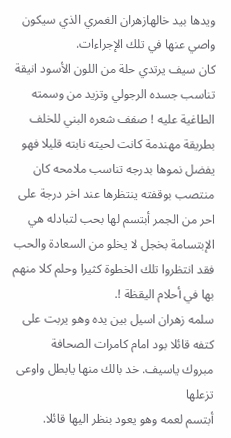ويدها بيد خالهازهران الغمري الذي سيكون واصي عنها في تلك الإجراءات.
كان سيف يرتدي حلة من اللون الأسود انيقة تناسب جسده الرجولي وتزيد من وسمته الطاغية عليه ! صفف شعره البني للخلف بطريقة مهندمة كانت لحيته نابته قليلا فهو يفضل نموها بدرجه تناسب ملامحه كان منتصب بوقفته ينتظرها عند اخر درجة على احر من الجمر أبتسم لها بحب لتبادله هي الإبتسامة بخجل لا يخلو من السعادة والحب فقد انتظروا تلك الخطوة كثيرا وحلم كلا منهم بها في أحلام اليقظة !.
سلمه زهران اسيل بين يده وهو يربت على كتفه قائلا بود امام كامرات الصحافة
مبروك ياسيف. خد بالك منها يابطل واوعى تزعلها
أبتسم لعمه وهو يعود بنظر اليها قائلا.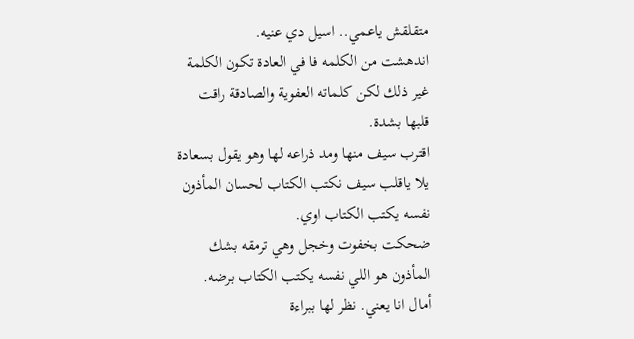متقلقش ياعمي.. اسيل دي عنيه.
اندهشت من الكلمه فا في العادة تكون الكلمة غير ذلك لكن كلماته العفوية والصادقة راقت قلبها بشدة.
اقترب سيف منها ومد ذراعه لها وهو يقول بسعادة
يلا ياقلب سيف نكتب الكتاب لحسان المأذون نفسه يكتب الكتاب اوي.
ضحكت بخفوت وخجل وهي ترمقه بشك
المأذون هو اللي نفسه يكتب الكتاب برضه.
أمال انا يعني. نظر لها ببراءة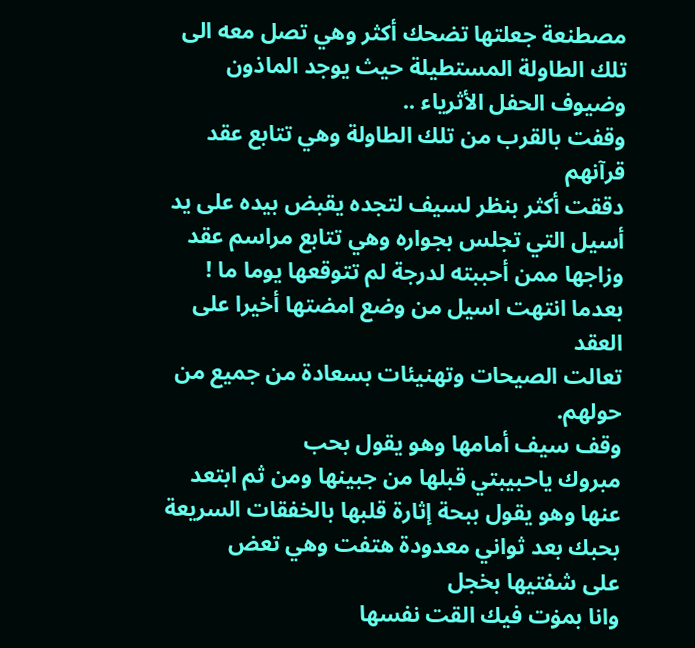مصطنعة جعلتها تضحك أكثر وهي تصل معه الى تلك الطاولة المستطيلة حيث يوجد الماذون وضيوف الحفل الأثرياء ..
وقفت بالقرب من تلك الطاولة وهي تتابع عقد قرآنهم
دققت أكثر بنظر لسيف لتجده يقبض بيده على يد أسيل التي تجلس بجواره وهي تتابع مراسم عقد وزاجها ممن أحببته لدرجة لم تتوقعها يوما ما !
بعدما انتهت اسيل من وضع امضتها أخيرا على العقد
تعالت الصيحات وتهنيئات بسعادة من جميع من حولهم.
وقف سيف أمامها وهو يقول بحب
مبروك ياحبيبتي قبلها من جبينها ومن ثم ابتعد عنها وهو يقول ببحة إثارة قلبها بالخفقات السريعة
بحبك بعد ثواني معدودة هتفت وهي تعض
على شفتيها بخجل
وانا بمۏت فيك القت نفسها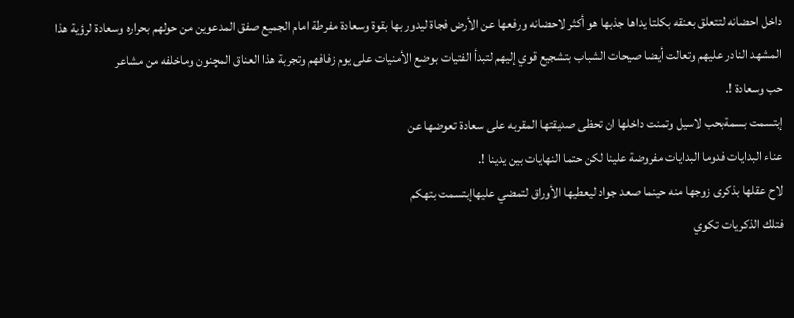داخل احضانه لتتعلق بعنقه بكلتا يداها جذبها هو أكثر لاحضانه ورفعها عن الأرض فجاة ليدور بها بقوة وسعادة مفرطة امام الجميع صفق المدعوين من حولهم بحراره وسعادة لرؤية هذا المشهد النادر عليهم وتعالت أيضا صيحات الشباب بتشجيع قوي إليهم لتبدأ الفتيات بوضع الأمنيات على يوم زفافهم وتجربة هذا العناق المچنون وماخلفه من مشاعر
حب وسعادة !.
إبتسمت بسمةبحب لاسيل وتمنت داخلها ان تحظى صديقتها المقربه على سعادة تعوضها عن
عناء البدايات فدوما البدايات مفروضة علينا لكن حتما النهايات بين يدينا !.
لاح عقلها بذكرى زوجها منه حينما صعد جواد ليعطيها الأوراق لتمضي عليهاإبتسمت بتهكم
فتلك الذكريات تكوي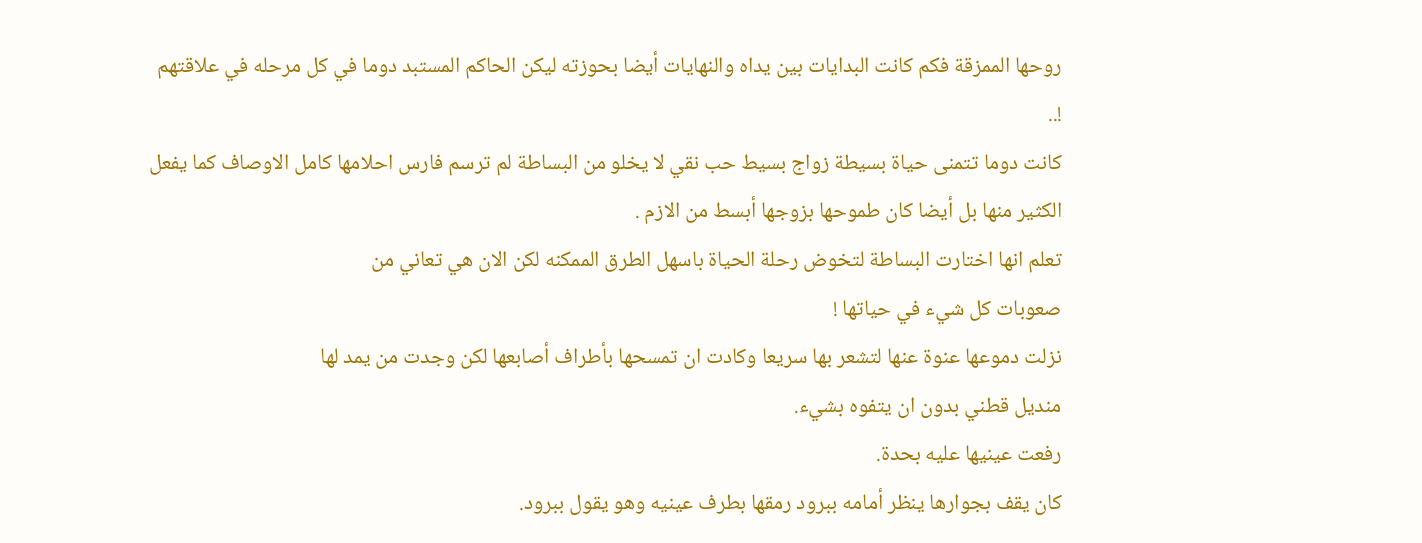روحها الممزقة فكم كانت البدايات بين يداه والنهايات أيضا بحوزته ليكن الحاكم المستبد دوما في كل مرحله في علاقتهم !..
كانت دوما تتمنى حياة بسيطة زواج بسيط حب نقي لا يخلو من البساطة لم ترسم فارس احلامها كامل الاوصاف كما يفعل الكثير منها بل أيضا كان طموحها بزوجها أبسط من الازم .
تعلم انها اختارت البساطة لتخوض رحلة الحياة باسهل الطرق الممكنه لكن الان هي تعاني من
صعوبات كل شيء في حياتها !
نزلت دموعها عنوة عنها لتشعر بها سريعا وكادت ان تمسحها بأطراف أصابعها لكن وجدت من يمد لها
منديل قطني بدون ان يتفوه بشيء.
رفعت عينيها عليه بحدة.
كان يقف بجوارها ينظر أمامه ببرود رمقها بطرف عينيه وهو يقول ببرود.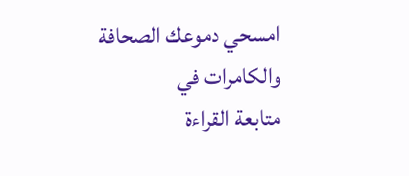امسحي دموعك الصحافة والكامرات في
متابعة القراءة